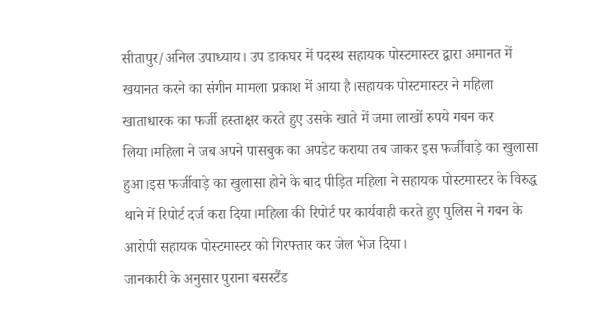सीतापुर/अनिल उपाध्याय। उप डाकघर में पदस्थ सहायक पोस्टमास्टर द्वारा अमानत में खयानत करने का संगीन मामला प्रकाश में आया है।सहायक पोस्टमास्टर ने महिला खाताधारक का फर्जी हस्ताक्षर करते हुए उसके खाते में जमा लाखों रुपये गबन कर लिया।महिला ने जब अपने पासबुक का अपडेट कराया तब जाकर इस फर्जीवाड़े का खुलासा हुआ।इस फर्जीवाड़े का खुलासा होने के बाद पीड़ित महिला ने सहायक पोस्टमास्टर के विरुद्ध थाने में रिपोर्ट दर्ज करा दिया।महिला की रिपोर्ट पर कार्यवाही करते हुए पुलिस ने गबन के आरोपी सहायक पोस्टमास्टर को गिरफ्तार कर जेल भेज दिया।
जानकारी के अनुसार पुराना बसस्टैंड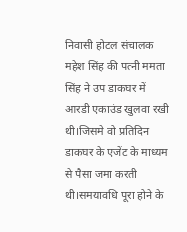निवासी होटल संचालक महेश सिंह की पत्नी ममता सिंह ने उप डाकघर में आरडी एकाउंड खुलवा रखी थी।जिसमे वो प्रतिदिन डाकघर के एजेंट के माध्यम से पैसा जमा करती थी।समयावधि पूरा होने के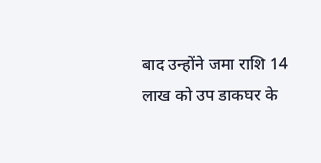बाद उन्होंने जमा राशि 14 लाख को उप डाकघर के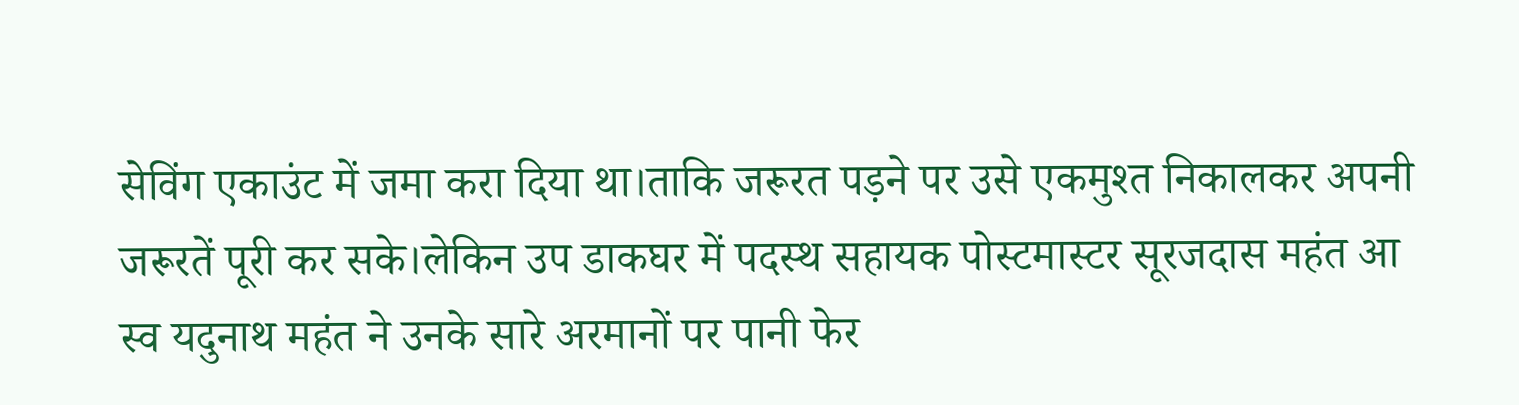सेविंग एकाउंट में जमा करा दिया था।ताकि जरूरत पड़ने पर उसे एकमुश्त निकालकर अपनी जरूरतें पूरी कर सके।लेकिन उप डाकघर में पदस्थ सहायक पोस्टमास्टर सूरजदास महंत आ स्व यदुनाथ महंत ने उनके सारे अरमानों पर पानी फेर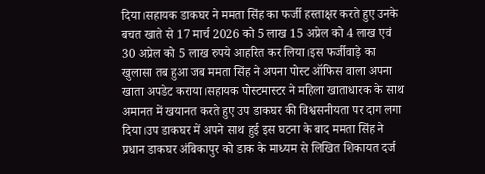दिया।सहायक डाकघर ने ममता सिंह का फर्जी हस्ताक्षर करते हुए उनके बचत खाते से 17 मार्च 2026 को 5 लाख 15 अप्रेल को 4 लाख एवं 30 अप्रेल को 5 लाख रुपये आहरित कर लिया।इस फर्जीवाड़े का खुलासा तब हुआ जब ममता सिंह ने अपना पोस्ट ऑफिस वाला अपना खाता अपडेट कराया।सहायक पोस्टमास्टर ने महिला खाताधारक के साथ अमानत में खयानत करते हुए उप डाकघर की विश्वसनीयता पर दाग लगा दिया।उप डाकघर में अपने साथ हुई इस घटना के बाद ममता सिंह ने प्रधान डाकघर अंबिकापुर को डाक के माध्यम से लिखित शिकायत दर्ज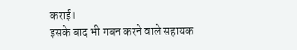कराई।
इसके बाद भी गबन करने वाले सहायक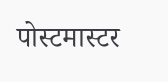पोस्टमास्टर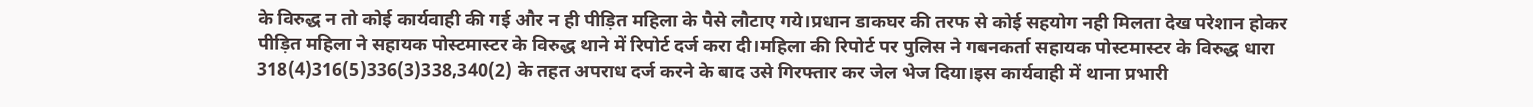के विरुद्ध न तो कोई कार्यवाही की गई और न ही पीड़ित महिला के पैसे लौटाए गये।प्रधान डाकघर की तरफ से कोई सहयोग नही मिलता देख परेशान होकर पीड़ित महिला ने सहायक पोस्टमास्टर के विरुद्ध थाने में रिपोर्ट दर्ज करा दी।महिला की रिपोर्ट पर पुलिस ने गबनकर्ता सहायक पोस्टमास्टर के विरुद्ध धारा 318(4)316(5)336(3)338,340(2) के तहत अपराध दर्ज करने के बाद उसे गिरफ्तार कर जेल भेज दिया।इस कार्यवाही में थाना प्रभारी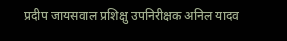प्रदीप जायसवाल प्रशिक्षु उपनिरीक्षक अनिल यादव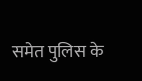समेत पुलिस के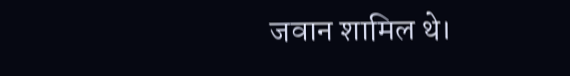जवान शामिल थे।